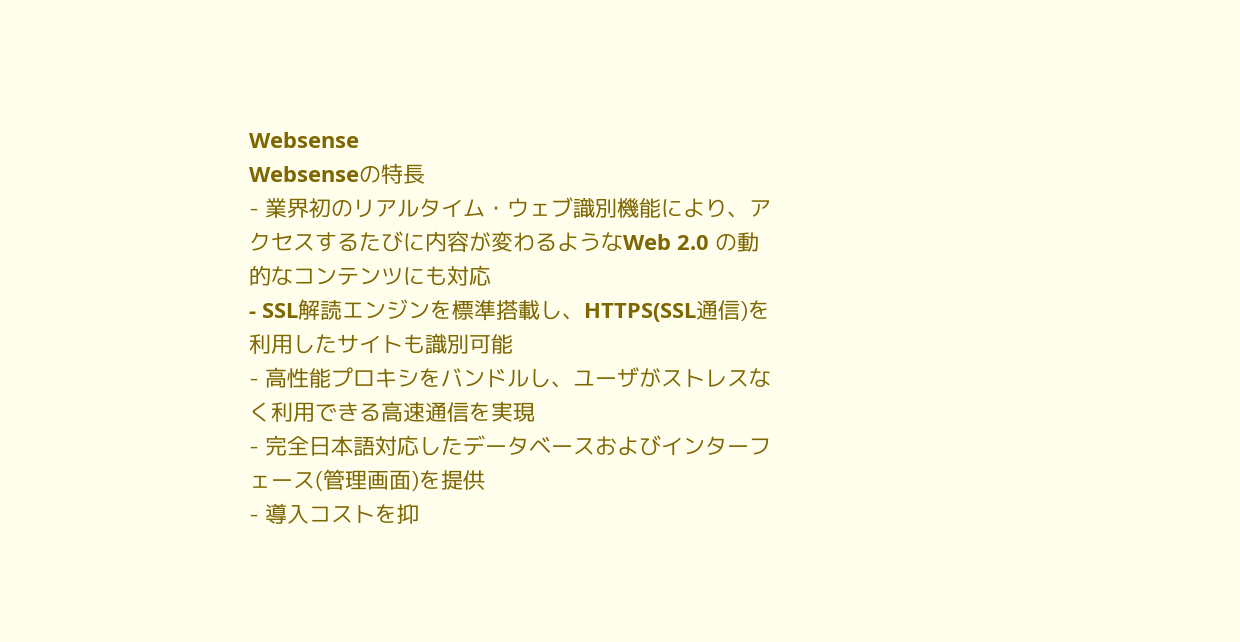Websense
Websenseの特長
- 業界初のリアルタイム・ウェブ識別機能により、アクセスするたびに内容が変わるようなWeb 2.0 の動的なコンテンツにも対応
- SSL解読エンジンを標準搭載し、HTTPS(SSL通信)を利用したサイトも識別可能
- 高性能プロキシをバンドルし、ユーザがストレスなく利用できる高速通信を実現
- 完全日本語対応したデータベースおよびインターフェース(管理画面)を提供
- 導入コストを抑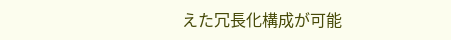えた冗長化構成が可能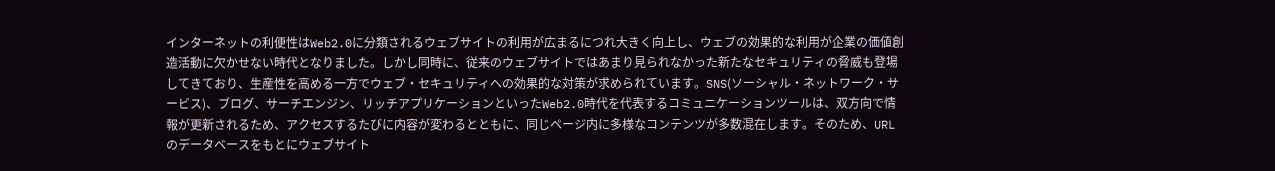インターネットの利便性はWeb2.0に分類されるウェブサイトの利用が広まるにつれ大きく向上し、ウェブの効果的な利用が企業の価値創造活動に欠かせない時代となりました。しかし同時に、従来のウェブサイトではあまり見られなかった新たなセキュリティの脅威も登場してきており、生産性を高める一方でウェブ・セキュリティへの効果的な対策が求められています。SNS(ソーシャル・ネットワーク・サービス)、ブログ、サーチエンジン、リッチアプリケーションといったWeb2.0時代を代表するコミュニケーションツールは、双方向で情報が更新されるため、アクセスするたびに内容が変わるとともに、同じページ内に多様なコンテンツが多数混在します。そのため、URLのデータベースをもとにウェブサイト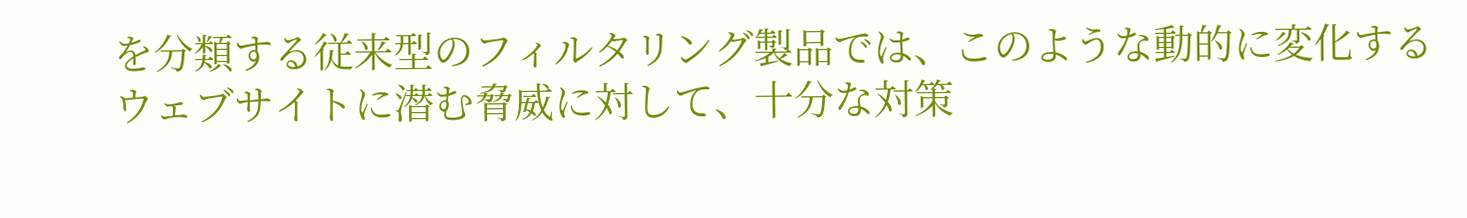を分類する従来型のフィルタリング製品では、このような動的に変化するウェブサイトに潜む脅威に対して、十分な対策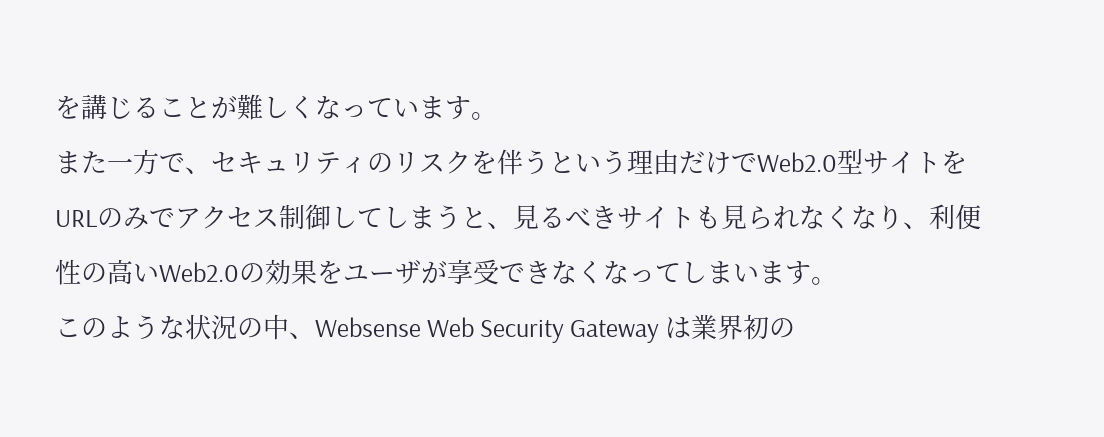を講じることが難しくなっています。
また一方で、セキュリティのリスクを伴うという理由だけでWeb2.0型サイトをURLのみでアクセス制御してしまうと、見るべきサイトも見られなくなり、利便性の高いWeb2.0の効果をユーザが享受できなくなってしまいます。
このような状況の中、Websense Web Security Gateway は業界初の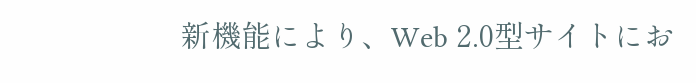新機能により、Web 2.0型サイトにお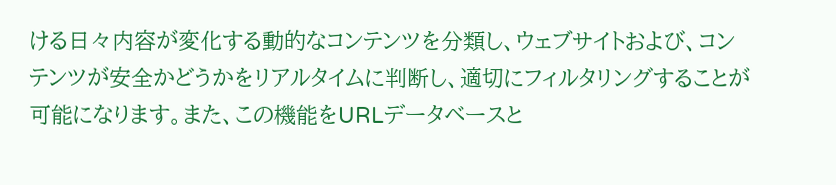ける日々内容が変化する動的なコンテンツを分類し、ウェブサイトおよび、コンテンツが安全かどうかをリアルタイムに判断し、適切にフィルタリングすることが可能になります。また、この機能をURLデータベースと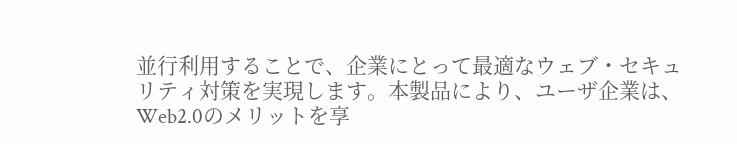並行利用することで、企業にとって最適なウェブ・セキュリティ対策を実現します。本製品により、ユーザ企業は、Web2.0のメリットを享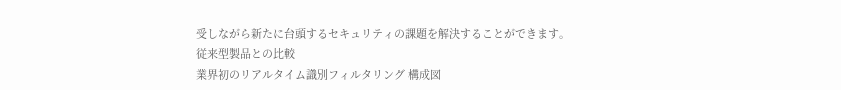受しながら新たに台頭するセキュリティの課題を解決することができます。
従来型製品との比較
業界初のリアルタイム識別フィルタリング 構成図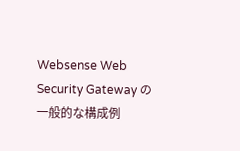Websense Web Security Gateway の一般的な構成例